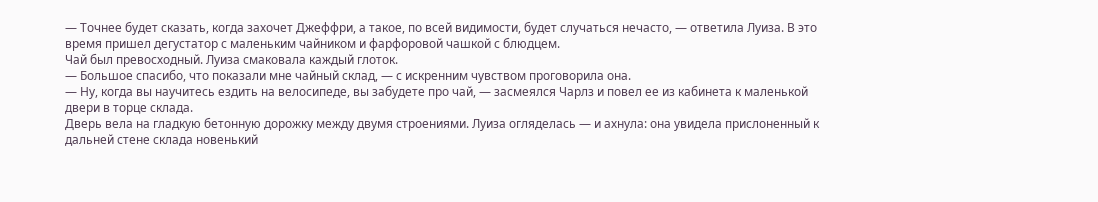— Точнее будет сказать, когда захочет Джеффри, а такое, по всей видимости, будет случаться нечасто, — ответила Луиза. В это время пришел дегустатор с маленьким чайником и фарфоровой чашкой с блюдцем.
Чай был превосходный. Луиза смаковала каждый глоток.
— Большое спасибо, что показали мне чайный склад, — с искренним чувством проговорила она.
— Ну, когда вы научитесь ездить на велосипеде, вы забудете про чай, — засмеялся Чарлз и повел ее из кабинета к маленькой двери в торце склада.
Дверь вела на гладкую бетонную дорожку между двумя строениями. Луиза огляделась — и ахнула: она увидела прислоненный к дальней стене склада новенький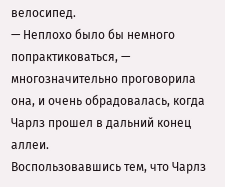велосипед.
— Неплохо было бы немного попрактиковаться, — многозначительно проговорила она, и очень обрадовалась, когда Чарлз прошел в дальний конец аллеи.
Воспользовавшись тем, что Чарлз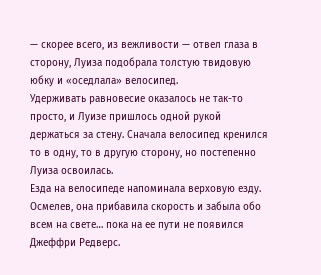— скорее всего, из вежливости — отвел глаза в сторону, Луиза подобрала толстую твидовую юбку и «оседлала» велосипед.
Удерживать равновесие оказалось не так-то просто, и Луизе пришлось одной рукой держаться за стену. Сначала велосипед кренился то в одну, то в другую сторону, но постепенно Луиза освоилась.
Езда на велосипеде напоминала верховую езду. Осмелев, она прибавила скорость и забыла обо всем на свете… пока на ее пути не появился Джеффри Редверс.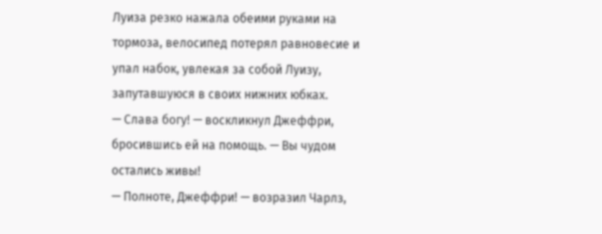Луиза резко нажала обеими руками на тормоза, велосипед потерял равновесие и упал набок, увлекая за собой Луизу, запутавшуюся в своих нижних юбках.
— Слава богу! — воскликнул Джеффри, бросившись ей на помощь. — Вы чудом остались живы!
— Полноте, Джеффри! — возразил Чарлз,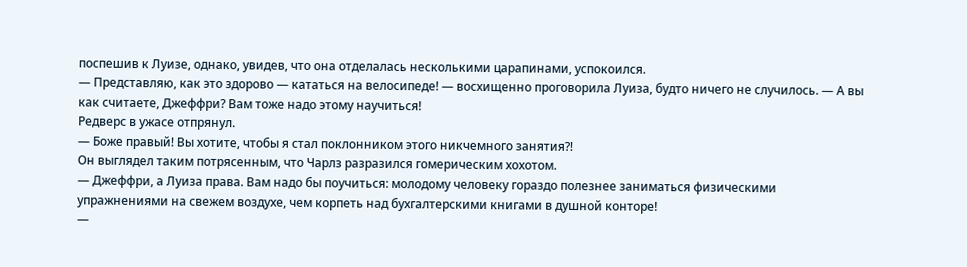поспешив к Луизе, однако, увидев, что она отделалась несколькими царапинами, успокоился.
— Представляю, как это здорово — кататься на велосипеде! — восхищенно проговорила Луиза, будто ничего не случилось. — А вы как считаете, Джеффри? Вам тоже надо этому научиться!
Редверс в ужасе отпрянул.
— Боже правый! Вы хотите, чтобы я стал поклонником этого никчемного занятия?!
Он выглядел таким потрясенным, что Чарлз разразился гомерическим хохотом.
— Джеффри, а Луиза права. Вам надо бы поучиться: молодому человеку гораздо полезнее заниматься физическими упражнениями на свежем воздухе, чем корпеть над бухгалтерскими книгами в душной конторе!
—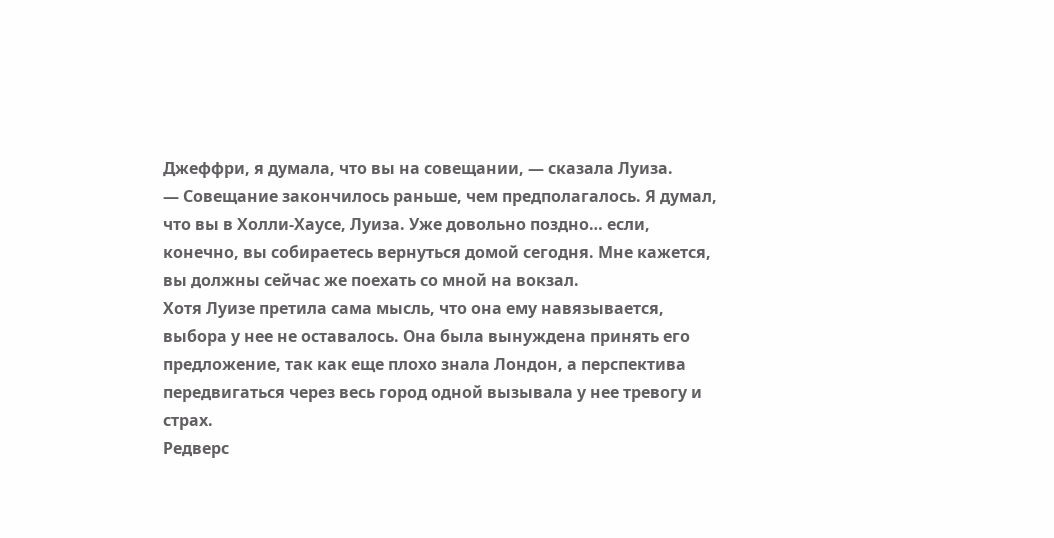Джеффри, я думала, что вы на совещании, — сказала Луиза.
— Совещание закончилось раньше, чем предполагалось. Я думал, что вы в Холли-Хаусе, Луиза. Уже довольно поздно… если, конечно, вы собираетесь вернуться домой сегодня. Мне кажется, вы должны сейчас же поехать со мной на вокзал.
Хотя Луизе претила сама мысль, что она ему навязывается, выбора у нее не оставалось. Она была вынуждена принять его предложение, так как еще плохо знала Лондон, а перспектива передвигаться через весь город одной вызывала у нее тревогу и страх.
Редверс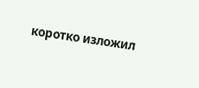коротко изложил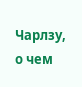Чарлзу, о чем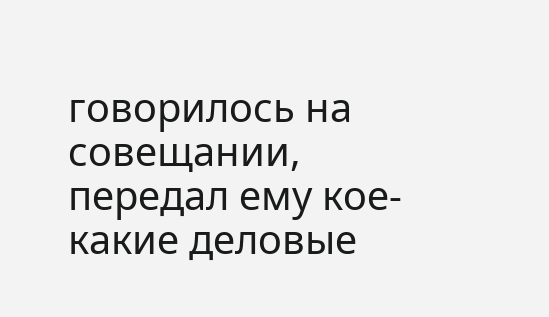говорилось на совещании, передал ему кое-какие деловые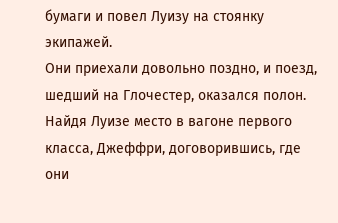бумаги и повел Луизу на стоянку экипажей.
Они приехали довольно поздно, и поезд, шедший на Глочестер, оказался полон. Найдя Луизе место в вагоне первого класса, Джеффри, договорившись, где они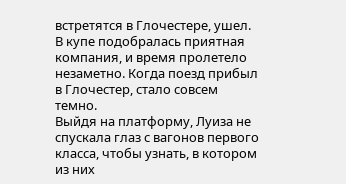встретятся в Глочестере, ушел.
В купе подобралась приятная компания, и время пролетело незаметно. Когда поезд прибыл в Глочестер, стало совсем темно.
Выйдя на платформу, Луиза не спускала глаз с вагонов первого класса, чтобы узнать, в котором из них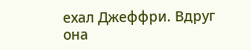ехал Джеффри. Вдруг она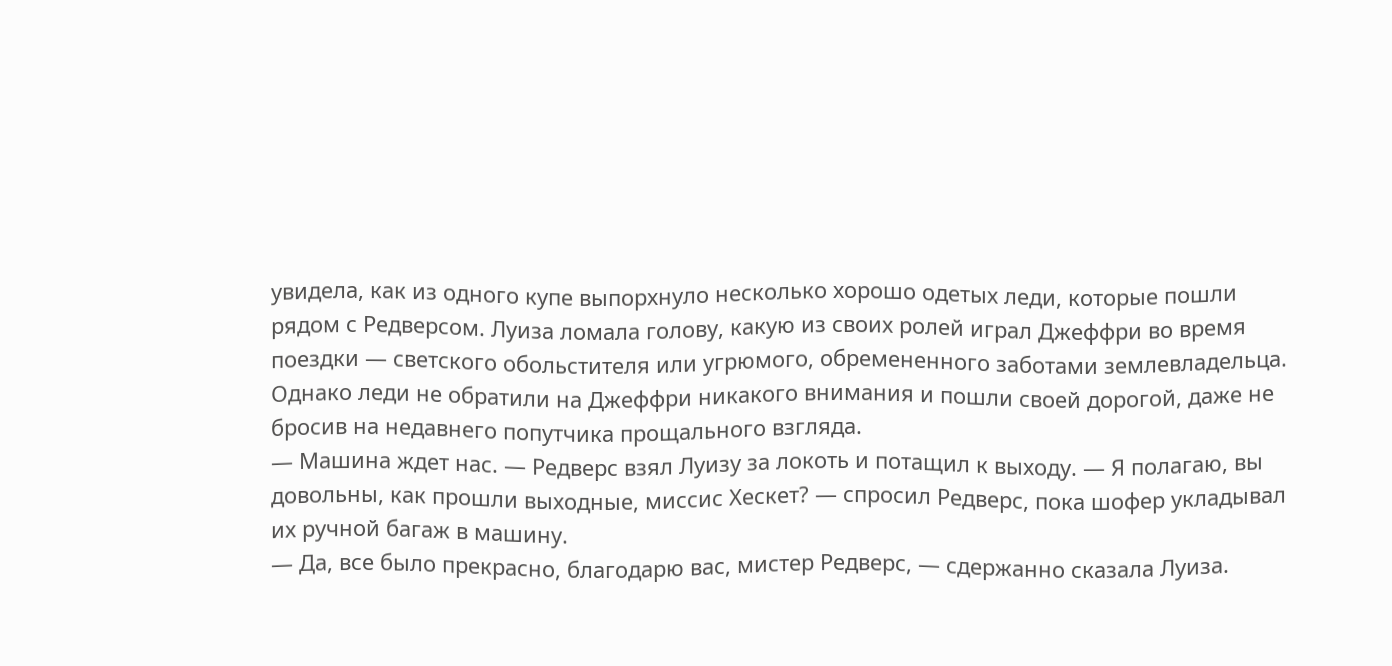увидела, как из одного купе выпорхнуло несколько хорошо одетых леди, которые пошли рядом с Редверсом. Луиза ломала голову, какую из своих ролей играл Джеффри во время поездки — светского обольстителя или угрюмого, обремененного заботами землевладельца.
Однако леди не обратили на Джеффри никакого внимания и пошли своей дорогой, даже не бросив на недавнего попутчика прощального взгляда.
— Машина ждет нас. — Редверс взял Луизу за локоть и потащил к выходу. — Я полагаю, вы довольны, как прошли выходные, миссис Хескет? — спросил Редверс, пока шофер укладывал их ручной багаж в машину.
— Да, все было прекрасно, благодарю вас, мистер Редверс, — сдержанно сказала Луиза.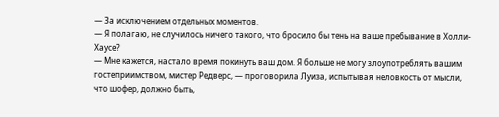— За исключением отдельных моментов.
— Я полагаю, не случилось ничего такого, что бросило бы тень на ваше пребывание в Холли-Хаусе?
— Мне кажется, настало время покинуть ваш дом. Я больше не могу злоупотреблять вашим гостеприимством, мистер Редверс, — проговорила Луиза, испытывая неловкость от мысли, что шофер, должно быть,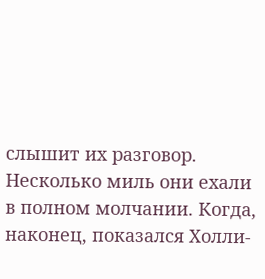слышит их разговор.
Несколько миль они ехали в полном молчании. Когда, наконец, показался Холли-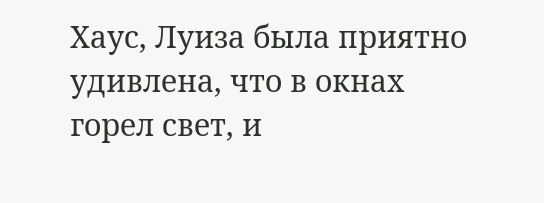Хаус, Луиза была приятно удивлена, что в окнах горел свет, и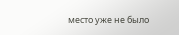место уже не было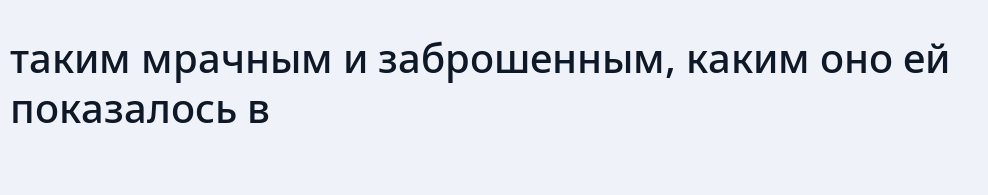таким мрачным и заброшенным, каким оно ей показалось в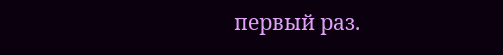первый раз.